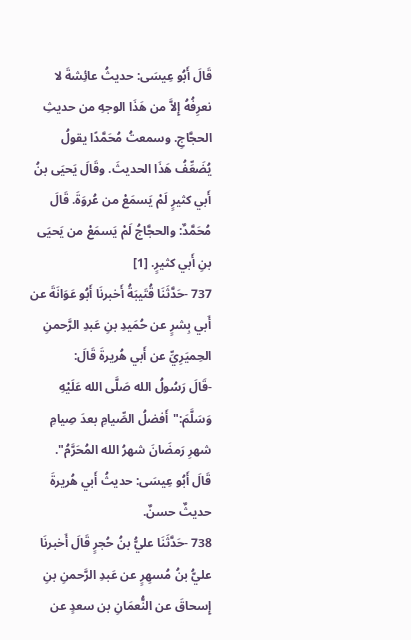قَالَ أَبُو عِيسَى: حديثُ عائِشةَ لا نعرِفُهُ إِلاَّ من هَذَا الوجهِ من حديثِ الحجَّاجِ. وسمعتُ مُحَمَّدًا يقولُ يُضَعِّفُ هَذَا الحديثَ. وقَالَ يَحيَى بنُ أَبي كثيرٍ لَمْ يَسمَعْ من عُروَةَ. قَالَ مُحَمَّدٌ: والحجَّاجُ لَمْ يَسمَعْ من يَحيَى بنِ أَبي كثيرٍ. [1]
737 -حَدَّثَنَا قُتَيبَةُ أَخبرنَا أَبُو عَوَانَةَ عن أَبي بِشرٍ عن حُمَيدِ بنِ عَبدِ الرَّحمنِ الحِميَرِيِّ عن أَبي هُريرةَ قَالَ:
-قَالَ رَسُولُ الله صَلَّى الله عَلَيْهِ وَسَلَّمَ:"أَفضلُ الصِّيامِ بعدَ صِيامِ شهرِ رَمضَانَ شهرُ الله المُحَرَّمُ".
قَالَ أَبُو عِيسَى: حديثُ أَبي هُريرةَ حديثٌ حسنٌ.
738 -حَدَّثَنَا عليُّ بنُ حُجرٍ قَالَ أَخبرنَا عليُّ بنُ مُسهِرٍ عن عَبدِ الرَّحمنِ بنِ إِسحاقَ عن النُّعمَانِ بن سعدٍ عن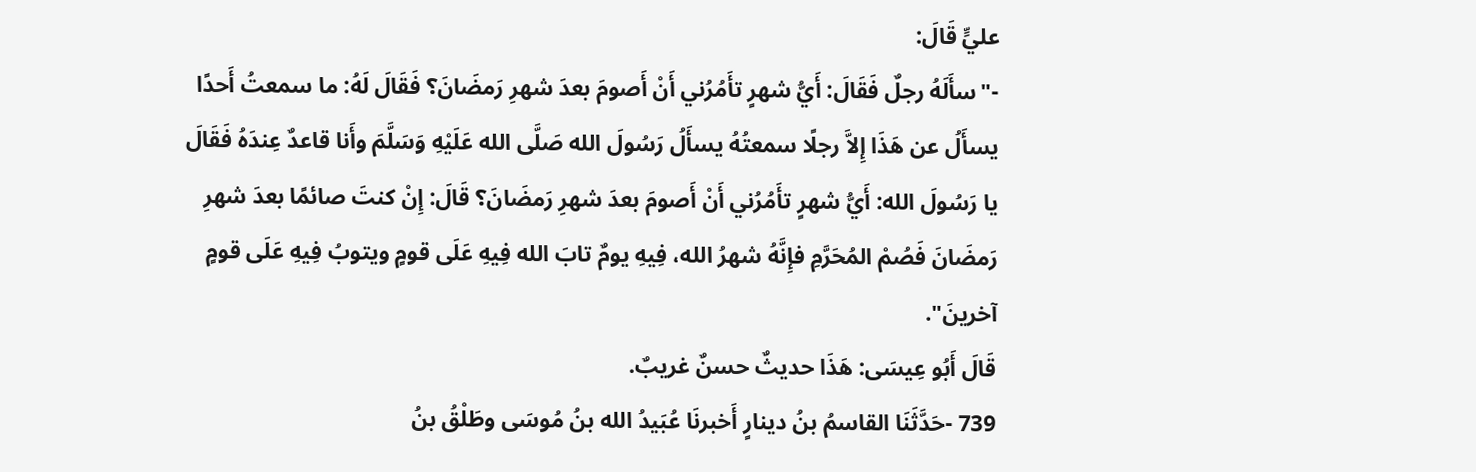عليٍّ قَالَ:
-"سأَلَهُ رجلٌ فَقَالَ: أَيُّ شهرٍ تأَمُرُني أَنْ أَصومَ بعدَ شهرِ رَمضَانَ؟ فَقَالَ لَهُ: ما سمعتُ أَحدًا يسأَلُ عن هَذَا إِلاَّ رجلًا سمعتُهُ يسأَلُ رَسُولَ الله صَلَّى الله عَلَيْهِ وَسَلَّمَ وأَنا قاعدٌ عِندَهُ فَقَالَ يا رَسُولَ الله: أَيُّ شهرٍ تأَمُرُني أَنْ أَصومَ بعدَ شهرِ رَمضَانَ؟ قَالَ: إِنْ كنتَ صائمًا بعدَ شهرِ رَمضَانَ فَصُمْ المُحَرَّمِ فإِنَّهُ شهرُ الله، فِيهِ يومٌ تابَ الله فِيهِ عَلَى قومٍ ويتوبُ فِيهِ عَلَى قومٍ آخرينَ".
قَالَ أَبُو عِيسَى: هَذَا حديثٌ حسنٌ غريبٌ.
739 -حَدَّثَنَا القاسمُ بنُ دينارٍ أَخبرنَا عُبَيدُ الله بنُ مُوسَى وطَلْقُ بنُ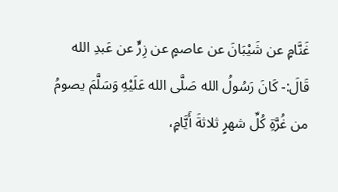غَنَّامٍ عن شَيْبَانَ عن عاصمٍ عن زِرٍّ عن عَبدِ الله قَالَ:- كَانَ رَسُولُ الله صَلَّى الله عَلَيْهِ وَسَلَّمَ يصومُ من غُرَّةِ كُلِّ شهرٍ ثلاثةَ أَيَّامٍ،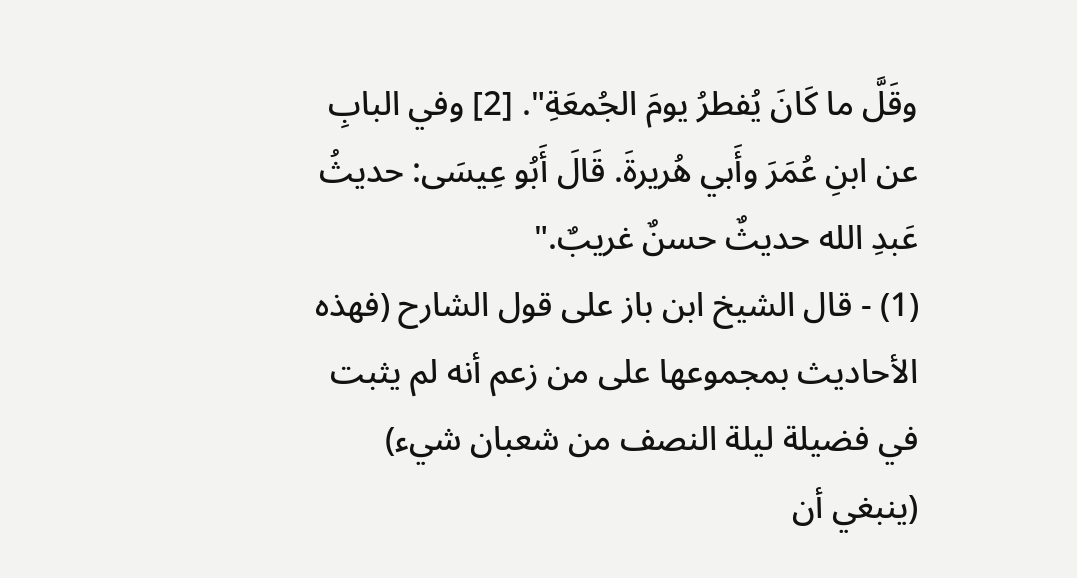وقَلَّ ما كَانَ يُفطرُ يومَ الجُمعَةِ". [2] وفي البابِ عن ابنِ عُمَرَ وأَبي هُريرةَ. قَالَ أَبُو عِيسَى: حديثُ عَبدِ الله حديثٌ حسنٌ غريبٌ."
(1) - قال الشيخ ابن باز على قول الشارح (فهذه الأحاديث بمجموعها على من زعم أنه لم يثبت في فضيلة ليلة النصف من شعبان شيء) (ينبغي أن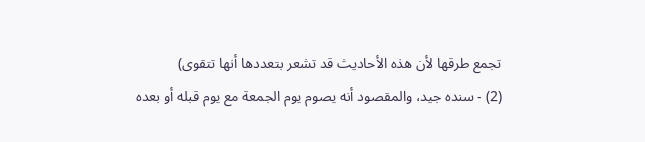تجمع طرقها لأن هذه الأحاديث قد تشعر بتعددها أنها تتقوى)
(2) - سنده جيد، والمقصود أنه يصوم يوم الجمعة مع يوم قبله أو بعده